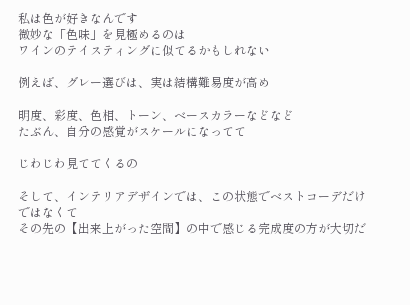私は色が好きなんです
微妙な「色味」を見極めるのは
ワインのテイスティングに似てるかもしれない

例えば、グレー選びは、実は結構難易度が高め

明度、彩度、色相、トーン、ベースカラーなどなど
たぶん、自分の感覚がスケールになってて

じわじわ見ててくるの

そして、インテリアデザインでは、この状態でベストコーデだけではなくて
その先の【出来上がった空間】の中で感じる完成度の方が大切だ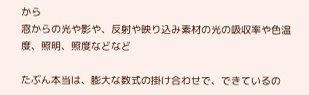から
窓からの光や影や、反射や映り込み素材の光の吸収率や色温度、照明、照度などなど

たぶん本当は、膨大な数式の掛け合わせで、できているの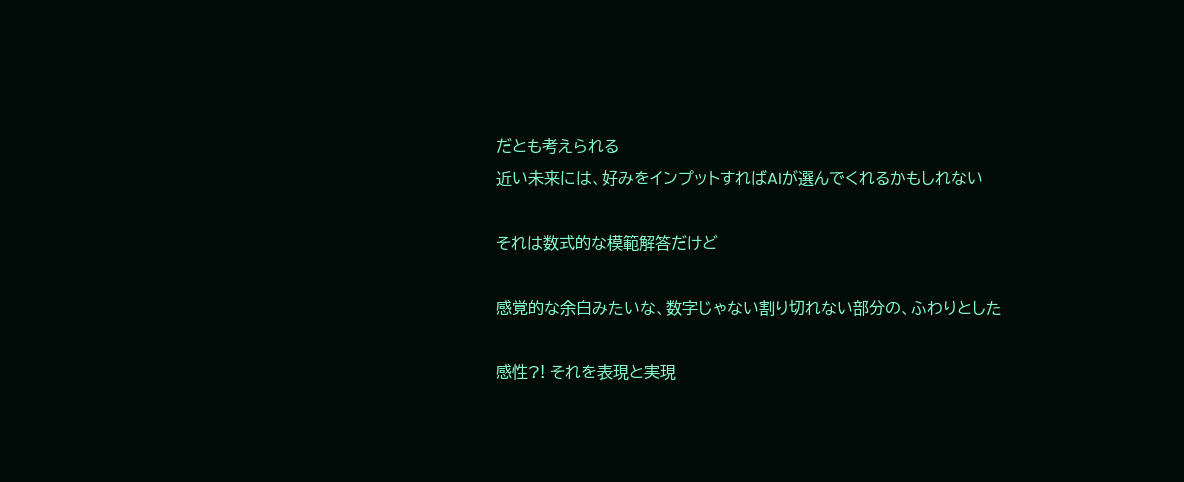だとも考えられる
近い未来には、好みをインプットすればAIが選んでくれるかもしれない

それは数式的な模範解答だけど

感覚的な余白みたいな、数字じゃない割り切れない部分の、ふわりとした

感性?! それを表現と実現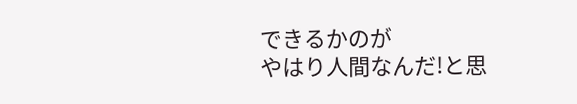できるかのが
やはり人間なんだ!と思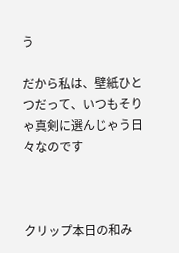う

だから私は、壁紙ひとつだって、いつもそりゃ真剣に選んじゃう日々なのです



クリップ本日の和み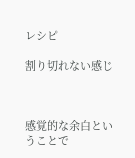レシピ

割り切れない感じ



感覚的な余白ということで